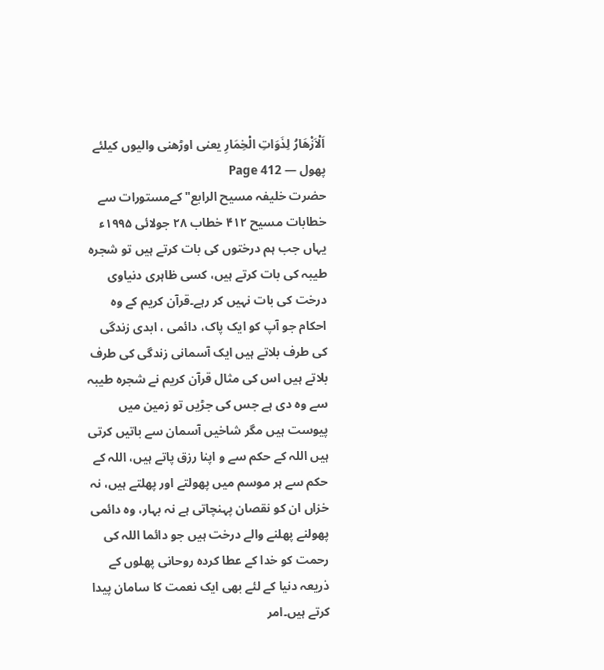اَلْاَزْھَارُ لِذَوَاتِ الْخِمَارِ یعنی اوڑھنی والیوں کیلئے پھول — Page 412
حضرت خلیفہ مسیح الرابع" کےمستورات سے خطابات مسیح ۴۱۲ خطاب ۲۸ جولائی ۱۹۹۵ء یہاں جب ہم درختوں کی بات کرتے ہیں تو شجرہ طیبہ کی بات کرتے ہیں، کسی ظاہری دنیاوی درخت کی بات نہیں کر رہے۔قرآن کریم کے وہ احکام جو آپ کو ایک پاک، دائمی ، ابدی زندگی کی طرف بلاتے ہیں ایک آسمانی زندگی کی طرف بلاتے ہیں اس کی مثال قرآن کریم نے شجرہ طیبہ سے وہ دی ہے جس کی جڑیں تو زمین میں پیوست ہیں مگر شاخیں آسمان سے باتیں کرتی ہیں اللہ کے حکم سے و اپنا رزق پاتے ہیں، اللہ کے حکم سے ہر موسم میں پھولتے اور پھلتے ہیں، نہ خزاں ان کو نقصان پہنچاتی ہے نہ بہار، وہ دائمی پھولنے پھلنے والے درخت ہیں جو دائما اللہ کی رحمت کو خدا کے عطا کردہ روحانی پھلوں کے ذریعہ دنیا کے لئے بھی ایک نعمت کا سامان پیدا کرتے ہیں۔امر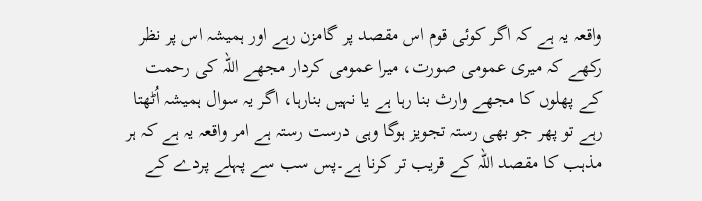واقعہ یہ ہے کہ اگر کوئی قوم اس مقصد پر گامزن رہے اور ہمیشہ اس پر نظر رکھے کہ میری عمومی صورت، میرا عمومی کردار مجھے اللہ کی رحمت کے پھلوں کا مجھے وارث بنا رہا ہے یا نہیں بنارہا، اگر یہ سوال ہمیشہ اُٹھتا رہے تو پھر جو بھی رستہ تجویز ہوگا وہی درست رستہ ہے امر واقعہ یہ ہے کہ ہر مذہب کا مقصد اللہ کے قریب تر کرنا ہے۔پس سب سے پہلے پردے کے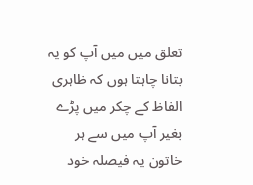تعلق میں میں آپ کو یہ بتانا چاہتا ہوں کہ ظاہری الفاظ کے چکر میں پڑے بغیر آپ میں سے ہر خاتون یہ فیصلہ خود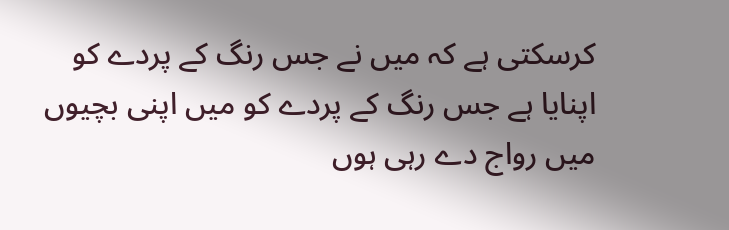کرسکتی ہے کہ میں نے جس رنگ کے پردے کو اپنایا ہے جس رنگ کے پردے کو میں اپنی بچیوں میں رواج دے رہی ہوں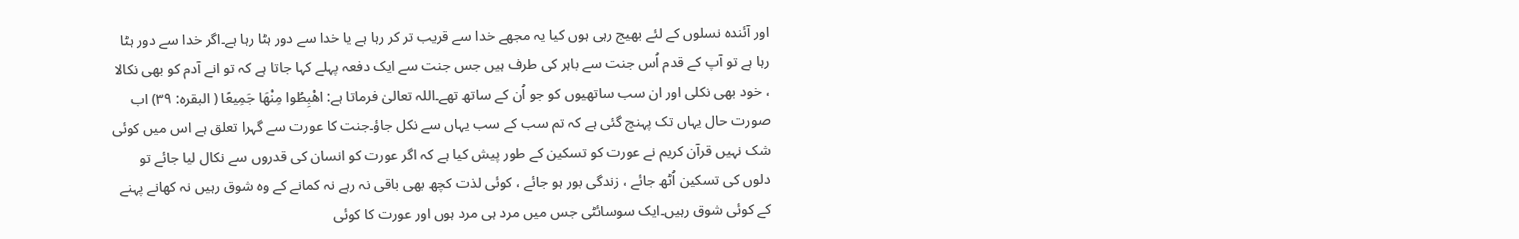اور آئندہ نسلوں کے لئے بھیج رہی ہوں کیا یہ مجھے خدا سے قریب تر کر رہا ہے یا خدا سے دور ہٹا رہا ہے۔اگر خدا سے دور ہٹا رہا ہے تو آپ کے قدم اُس جنت سے باہر کی طرف ہیں جس جنت سے ایک دفعہ پہلے کہا جاتا ہے کہ تو انے آدم کو بھی نکالا ، خود بھی نکلی اور ان سب ساتھیوں کو جو اُن کے ساتھ تھے۔اللہ تعالیٰ فرماتا ہے: اهْبِطُوا مِنْهَا جَمِيعًا ( البقره: ٣٩) اب صورت حال یہاں تک پہنچ گئی ہے کہ تم سب کے سب یہاں سے نکل جاؤ۔جنت کا عورت سے گہرا تعلق ہے اس میں کوئی شک نہیں قرآن کریم نے عورت کو تسکین کے طور پیش کیا ہے کہ اگر عورت کو انسان کی قدروں سے نکال لیا جائے تو دلوں کی تسکین اُٹھ جائے ، زندگی بور ہو جائے ، کوئی لذت کچھ بھی باقی نہ رہے نہ کمانے کے وہ شوق رہیں نہ کھانے پہنے کے کوئی شوق رہیں۔ایک سوسائٹی جس میں مرد ہی مرد ہوں اور عورت کا کوئی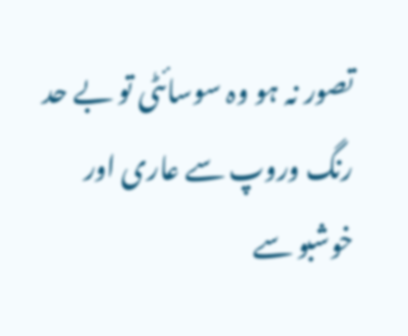تصور نہ ہو وہ سوسائٹی تو بے حد رنگ وروپ سے عاری اور خوشبو سے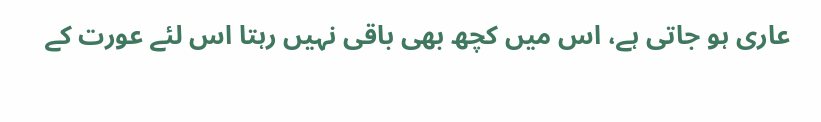عاری ہو جاتی ہے، اس میں کچھ بھی باقی نہیں رہتا اس لئے عورت کے